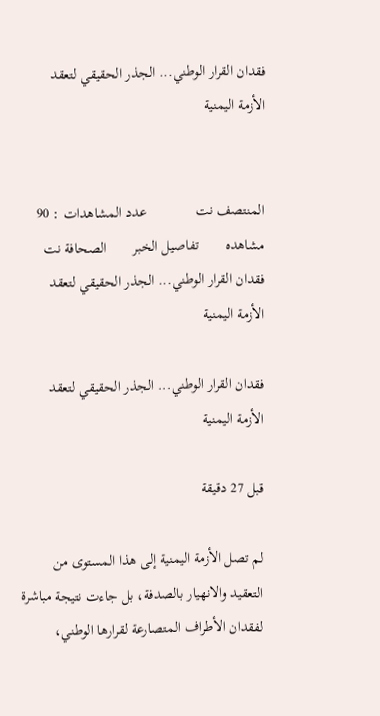فقدان القرار الوطني... الجذر الحقيقي لتعقد الأزمة اليمنية


المنتصف نت             عدد المشاهدات : 90 مشاهده       تفاصيل الخبر       الصحافة نت
فقدان القرار الوطني... الجذر الحقيقي لتعقد الأزمة اليمنية

فقدان القرار الوطني... الجذر الحقيقي لتعقد الأزمة اليمنية

قبل 27 دقيقة

لم تصل الأزمة اليمنية إلى هذا المستوى من التعقيد والانهيار بالصدفة، بل جاءت نتيجة مباشرة لفقدان الأطراف المتصارعة لقرارها الوطني،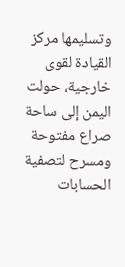وتسليمها مركز القيادة لقوى خارجية، حولت اليمن إلى ساحة صراع مفتوحة ومسرح لتصفية الحسابات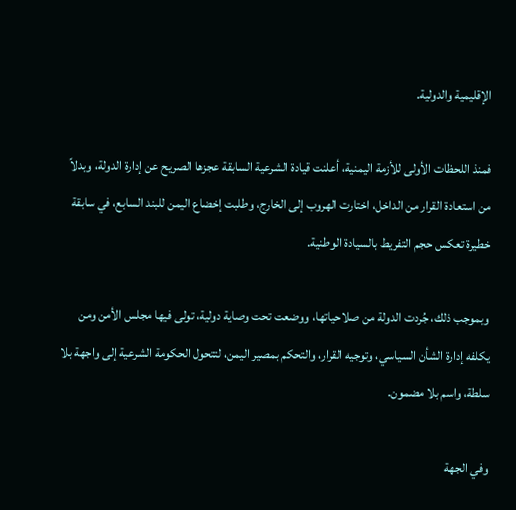الإقليمية والدولية.

فمنذ اللحظات الأولى للأزمة اليمنية، أعلنت قيادة الشرعية السابقة عجزها الصريح عن إدارة الدولة، وبدلاً من استعادة القرار من الداخل، اختارت الهروب إلى الخارج، وطلبت إخضاع اليمن للبند السابع، في سابقة خطيرة تعكس حجم التفريط بالسيادة الوطنية.

وبموجب ذلك، جُردت الدولة من صلاحياتها، ووضعت تحت وصاية دولية، تولى فيها مجلس الأمن ومن يكلفه إدارة الشأن السياسي، وتوجيه القرار، والتحكم بمصير اليمن، لتتحول الحكومة الشرعية إلى واجهة بلا سلطة، واسم بلا مضمون.

وفي الجهة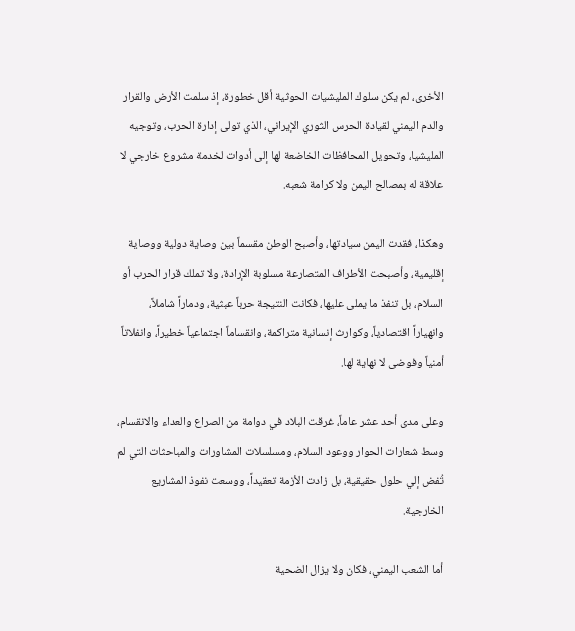الأخرى، لم يكن سلوك المليشيات الحوثية أقل خطورة، إذ سلمت الأرض والقرار والدم اليمني لقيادة الحرس الثوري الإيراني، الذي تولى إدارة الحرب، وتوجيه المليشيا، وتحويل المحافظات الخاضعة لها إلى أدوات لخدمة مشروع خارجي لا علاقة له بمصالح اليمن ولا كرامة شعبه.

وهكذا، فقدت اليمن سيادتها، وأصبح الوطن مقسماً بين وصاية دولية ووصاية إقليمية، وأصبحت الأطراف المتصارعة مسلوبة الإرادة، ولا تملك قرار الحرب أو السلام، بل تنفذ ما يملى عليها، فكانت النتيجة حرباً عبثية، ودماراً شاملاً، وانهياراً اقتصادياً، وكوارث إنسانية متراكمة، وانقساماً اجتماعياً خطيراً، وانفلاتاً أمنياً وفوضى لا نهاية لها.

وعلى مدى أحد عشر عاماً، غرقت البلاد في دوامة من الصراع والعداء والانقسام، وسط شعارات الحوار ووعود السلام، ومسلسلات المشاورات والمباحثات التي لم تُفض إلي حلول حقيقية، بل زادت الأزمة تعقيداً، ووسعت نفوذ المشاريع الخارجية.

أما الشعب اليمني، فكان ولا يزال الضحية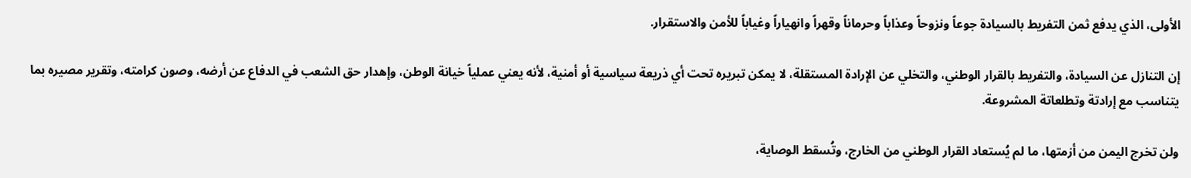الأولى، الذي يدفع ثمن التفريط بالسيادة جوعاً ونزوحاً وعذاباً وحرماناً وقهراً وانهياراً وغياباً للأمن والاستقرار.

إن التنازل عن السيادة، والتفريط بالقرار الوطني، والتخلي عن الإرادة المستقلة، لا يمكن تبريره تحت أي ذريعة سياسية أو أمنية، لأنه يعني عملياً خيانة الوطن، وإهدار حق الشعب في الدفاع عن أرضه، وصون كرامته، وتقرير مصيره بما يتناسب مع إرادتة وتطلعاتة المشروعة.

ولن تخرج اليمن من أزمتها، ما لم يُستعاد القرار الوطني من الخارج، وتُسقط الوصاية،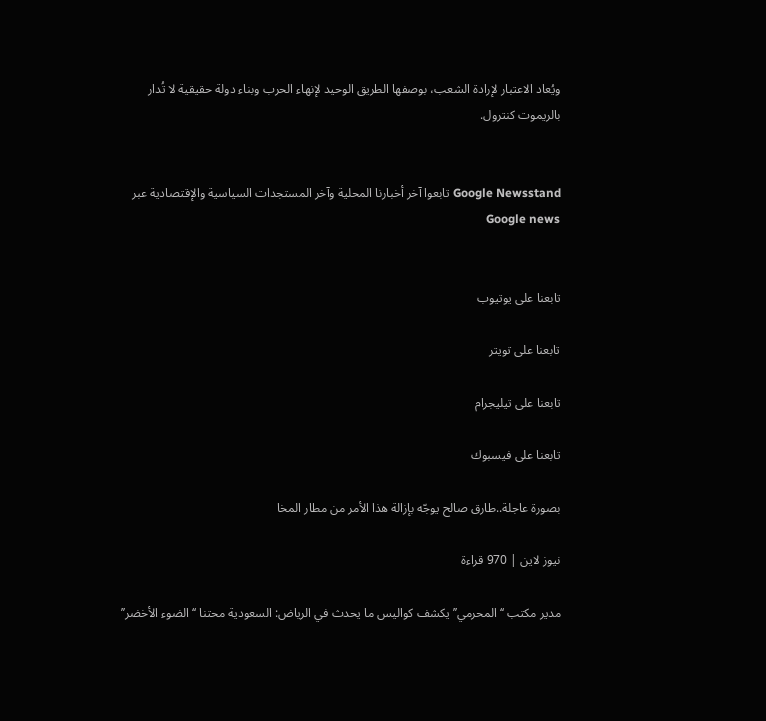ويُعاد الاعتبار لإرادة الشعب، بوصفها الطريق الوحيد لإنهاء الحرب وبناء دولة حقيقية لا تُدار بالريموت كنترول.


Google Newsstand تابعوا آخر أخبارنا المحلية وآخر المستجدات السياسية والإقتصادية عبر Google news


تابعنا على يوتيوب

تابعنا على تويتر

تابعنا على تيليجرام

تابعنا على فيسبوك

بصورة عاجلة..طارق صالح يوجّه بإزالة هذا الأمر من مطار المخا

نيوز لاين | 970 قراءة

مدير مكتب ‘‘المحرمي’’ يكشف كواليس ما يحدث في الرياض: السعودية محتنا ‘‘الضوء الأخضر’’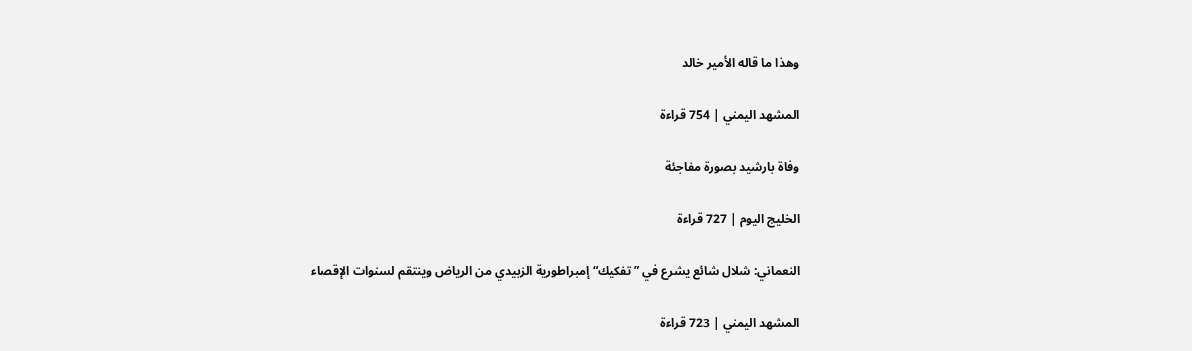وهذا ما قاله الأمير خالد

المشهد اليمني | 754 قراءة

وفاة بارشيد بصورة مفاجئة

الخليج اليوم | 727 قراءة

النعماني: شلال شائع يشرع في ”تفكيك“ إمبراطورية الزبيدي من الرياض وينتقم لسنوات الإقصاء

المشهد اليمني | 723 قراءة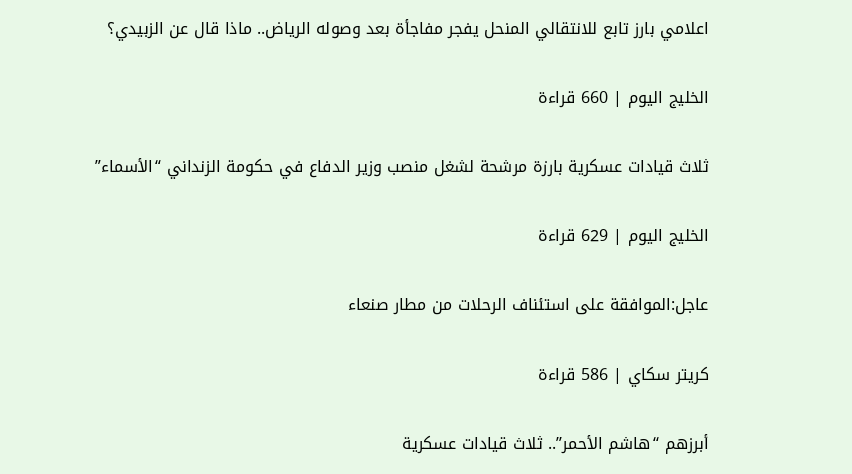اعلامي بارز تابع للانتقالي المنحل يفجر مفاجأة بعد وصوله الرياض.. ماذا قال عن الزبيدي؟

الخليج اليوم | 660 قراءة

ثلاث قيادات عسكرية بارزة مرشحة لشغل منصب وزير الدفاع في حكومة الزنداني “الأسماء”

الخليج اليوم | 629 قراءة

عاجل:الموافقة على استئناف الرحلات من مطار صنعاء

كريتر سكاي | 586 قراءة

أبرزهم ‘‘هاشم الأحمر’’.. ثلاث قيادات عسكرية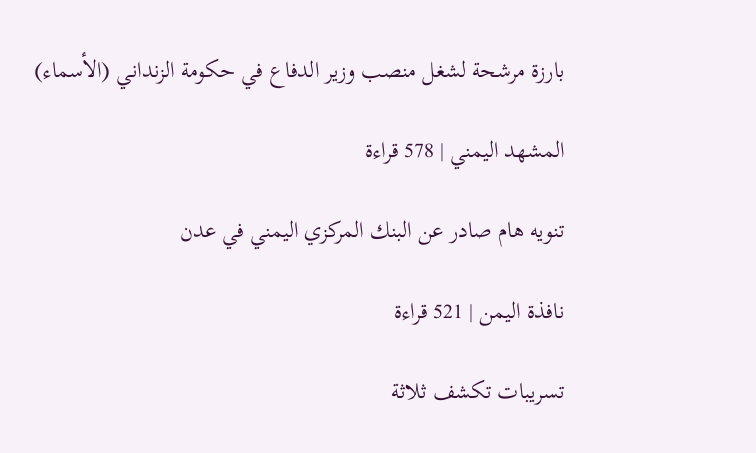بارزة مرشحة لشغل منصب وزير الدفاع في حكومة الزنداني (الأسماء)

المشهد اليمني | 578 قراءة

تنويه هام صادر عن البنك المركزي اليمني في عدن

نافذة اليمن | 521 قراءة

تسريبات تكشف ثلاثة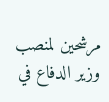مرشحين لمنصب وزير الدفاع في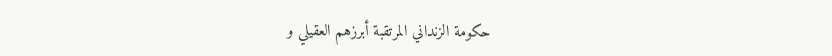حكومة الزنداني المرتقبة أبرزهم العقيلي و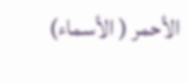الأحمر ( الأسماء)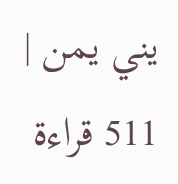يني يمن | 511 قراءة